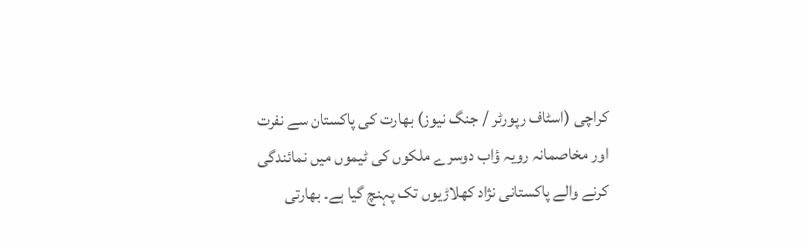کراچی (اسٹاف رپورٹر / جنگ نیوز) بھارت کی پاکستان سے نفرت اور مخاصمانہ رویہ ؤاب دوسرے ملکوں کی ٹیموں میں نمائندگی کرنے والے پاکستانی نژاد کھلاڑیوں تک پہنچ گیا ہے۔ بھارتی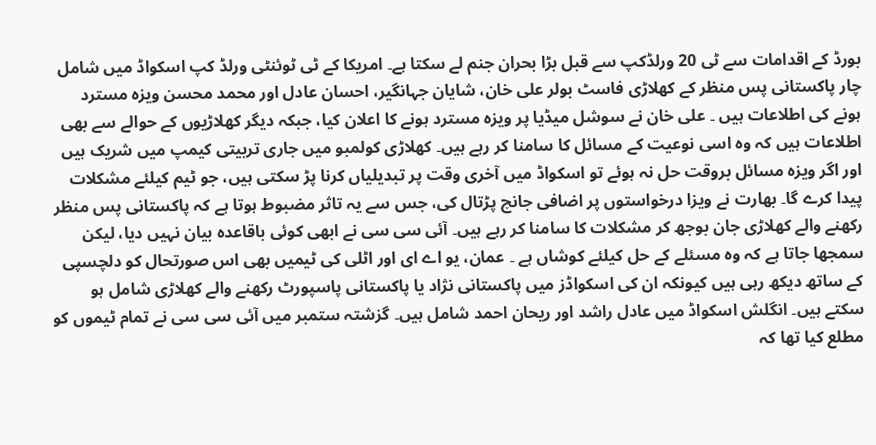بورڈ کے اقدامات سے ٹی 20 ورلڈکپ سے قبل بڑا بحران جنم لے سکتا ہے۔ امریکا کے ٹی ٹوئنٹی ورلڈ کپ اسکواڈ میں شامل چار پاکستانی پس منظر کے کھلاڑی فاسٹ بولر علی خان، شایان جہانگیر، احسان عادل اور محمد محسن ویزہ مسترد ہونے کی اطلاعات ہیں ۔ علی خان نے سوشل میڈیا پر ویزہ مسترد ہونے کا اعلان کیا، جبکہ دیگر کھلاڑیوں کے حوالے سے بھی اطلاعات ہیں کہ وہ اسی نوعیت کے مسائل کا سامنا کر رہے ہیں۔ کھلاڑی کولمبو میں جاری تربیتی کیمپ میں شریک ہیں اور اگر ویزہ مسائل بروقت حل نہ ہوئے تو اسکواڈ میں آخری وقت پر تبدیلیاں کرنا پڑ سکتی ہیں، جو ٹیم کیلئے مشکلات پیدا کرے گا۔ بھارت نے ویزا درخواستوں پر اضافی جانچ پڑتال کی، جس سے یہ تاثر مضبوط ہوتا ہے کہ پاکستانی پس منظر رکھنے والے کھلاڑی جان بوجھ کر مشکلات کا سامنا کر رہے ہیں۔ آئی سی سی نے ابھی کوئی باقاعدہ بیان نہیں دیا، لیکن سمجھا جاتا ہے کہ وہ مسئلے کے حل کیلئے کوشاں ہے ۔ عمان، یو اے ای اور اٹلی کی ٹیمیں بھی اس صورتحال کو دلچسپی کے ساتھ دیکھ رہی ہیں کیونکہ ان کی اسکواڈز میں پاکستانی نژاد یا پاکستانی پاسپورٹ رکھنے والے کھلاڑی شامل ہو سکتے ہیں۔ انگلش اسکواڈ میں عادل راشد اور ریحان احمد شامل ہیں۔ گزشتہ ستمبر میں آئی سی سی نے تمام ٹیموں کو مطلع کیا تھا کہ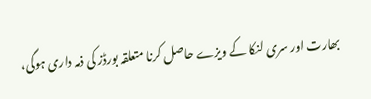بھارت اور سری لنکا کے ویزے حاصل کرنا متعلقہ بورڈز کی ذمہ داری ہوگی،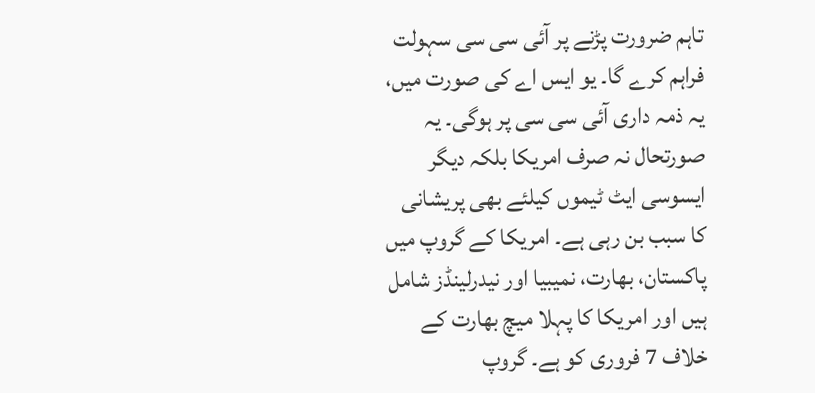تاہم ضرورت پڑنے پر آئی سی سی سہولت فراہم کرے گا۔ یو ایس اے کی صورت میں، یہ ذمہ داری آئی سی سی پر ہوگی۔ یہ صورتحال نہ صرف امریکا بلکہ دیگر ایسوسی ایٹ ٹیموں کیلئے بھی پریشانی کا سبب بن رہی ہے۔ امریکا کے گروپ میں پاکستان، بھارت، نمیبیا اور نیدرلینڈز شامل ہیں اور امریکا کا پہلا میچ بھارت کے خلاف 7 فروری کو ہے۔ گروپ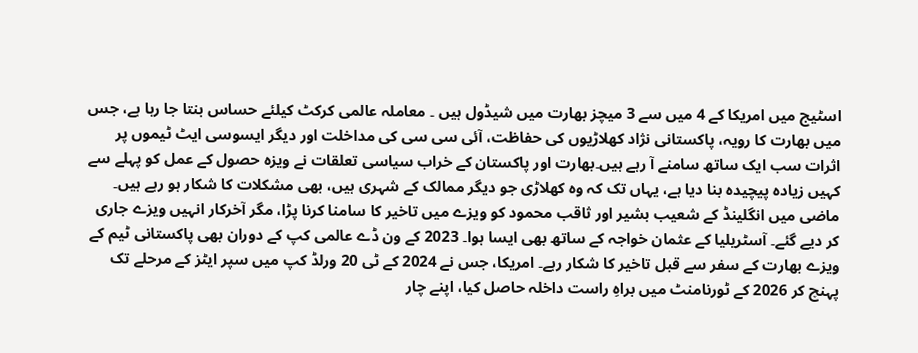اسٹیج میں امریکا کے 4 میں سے 3 میچز بھارت میں شیڈول ہیں ۔ معاملہ عالمی کرکٹ کیلئے حساس بنتا جا رہا ہے، جس میں بھارت کا رویہ، پاکستانی نژاد کھلاڑیوں کی حفاظت، آئی سی سی کی مداخلت اور دیگر ایسوسی ایٹ ٹیموں پر اثرات سب ایک ساتھ سامنے آ رہے ہیں۔بھارت اور پاکستان کے خراب سیاسی تعلقات نے ویزہ حصول کے عمل کو پہلے سے کہیں زیادہ پیچیدہ بنا دیا ہے، یہاں تک کہ وہ کھلاڑی جو دیگر ممالک کے شہری ہیں، بھی مشکلات کا شکار ہو رہے ہیں۔ ماضی میں انگلینڈ کے شعیب بشیر اور ثاقب محمود کو ویزے میں تاخیر کا سامنا کرنا پڑا، مگر آخرکار انہیں ویزے جاری کر دیے گئے۔ آسٹریلیا کے عثمان خواجہ کے ساتھ بھی ایسا ہوا۔ 2023 کے ون ڈے عالمی کپ کے دوران بھی پاکستانی ٹیم کے ویزے بھارت کے سفر سے قبل تاخیر کا شکار رہے۔ امریکا، جس نے 2024 کے ٹی 20 ورلڈ کپ میں سپر ایٹز کے مرحلے تک پہنچ کر 2026 کے ٹورنامنٹ میں براہِ راست داخلہ حاصل کیا، اپنے چار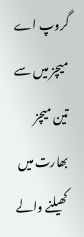گروپ اے میچز میں سے تین میچز بھارت میں کھیلنے والے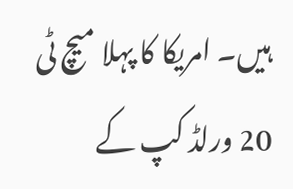ہیں۔ امریکا کا پہلا میچ ٹی 20 ورلڈ کپ کے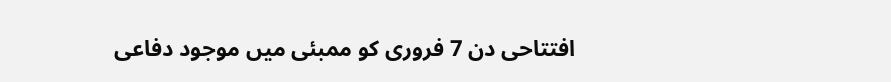افتتاحی دن 7 فروری کو ممبئی میں موجود دفاعی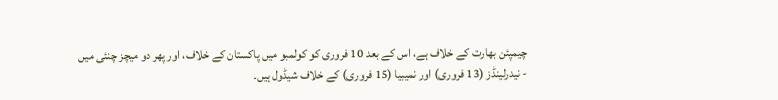چیمپئن بھارت کے خلاف ہے، اس کے بعد 10 فروری کو کولمبو میں پاکستان کے خلاف، اور پھر دو میچز چنئی میں - نیدرلینڈز (13 فروری) اور نمیبیا (15 فروری) کے خلاف شیڈول ہیں۔